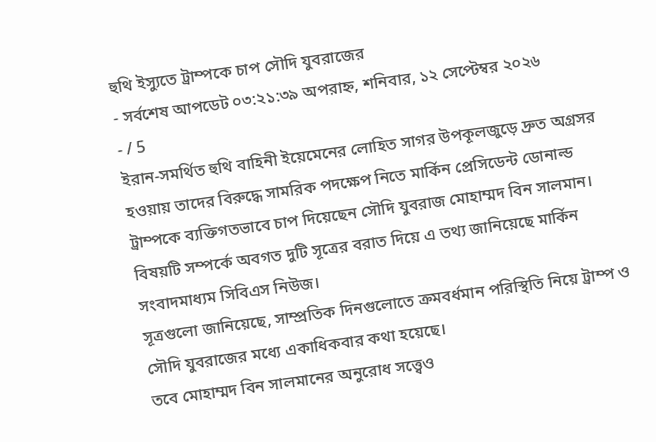হুথি ইস্যুতে ট্রাম্পকে চাপ সৌদি যুবরাজের
- সর্বশেষ আপডেট ০৩:২১:৩৯ অপরাহ্ন, শনিবার, ১২ সেপ্টেম্বর ২০২৬
- / 5
ইরান-সমর্থিত হুথি বাহিনী ইয়েমেনের লোহিত সাগর উপকূলজুড়ে দ্রুত অগ্রসর হওয়ায় তাদের বিরুদ্ধে সামরিক পদক্ষেপ নিতে মার্কিন প্রেসিডেন্ট ডোনাল্ড ট্রাম্পকে ব্যক্তিগতভাবে চাপ দিয়েছেন সৌদি যুবরাজ মোহাম্মদ বিন সালমান। বিষয়টি সম্পর্কে অবগত দুটি সূত্রের বরাত দিয়ে এ তথ্য জানিয়েছে মার্কিন সংবাদমাধ্যম সিবিএস নিউজ।
সূত্রগুলো জানিয়েছে, সাম্প্রতিক দিনগুলোতে ক্রমবর্ধমান পরিস্থিতি নিয়ে ট্রাম্প ও সৌদি যুবরাজের মধ্যে একাধিকবার কথা হয়েছে।
তবে মোহাম্মদ বিন সালমানের অনুরোধ সত্ত্বেও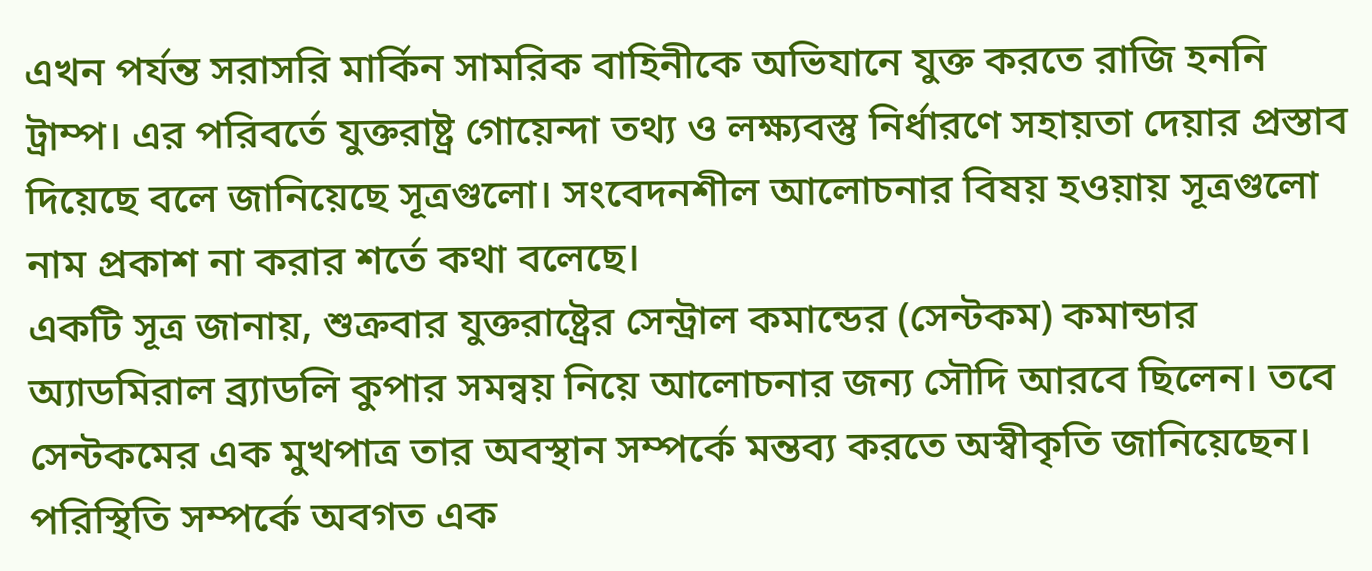এখন পর্যন্ত সরাসরি মার্কিন সামরিক বাহিনীকে অভিযানে যুক্ত করতে রাজি হননি ট্রাম্প। এর পরিবর্তে যুক্তরাষ্ট্র গোয়েন্দা তথ্য ও লক্ষ্যবস্তু নির্ধারণে সহায়তা দেয়ার প্রস্তাব দিয়েছে বলে জানিয়েছে সূত্রগুলো। সংবেদনশীল আলোচনার বিষয় হওয়ায় সূত্রগুলো নাম প্রকাশ না করার শর্তে কথা বলেছে।
একটি সূত্র জানায়, শুক্রবার যুক্তরাষ্ট্রের সেন্ট্রাল কমান্ডের (সেন্টকম) কমান্ডার অ্যাডমিরাল ব্র্যাডলি কুপার সমন্বয় নিয়ে আলোচনার জন্য সৌদি আরবে ছিলেন। তবে সেন্টকমের এক মুখপাত্র তার অবস্থান সম্পর্কে মন্তব্য করতে অস্বীকৃতি জানিয়েছেন।
পরিস্থিতি সম্পর্কে অবগত এক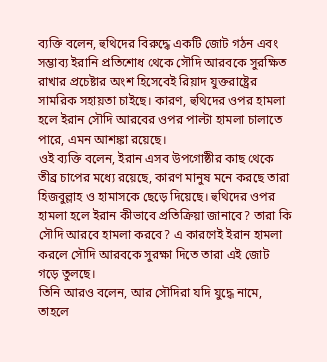ব্যক্তি বলেন, হুথিদের বিরুদ্ধে একটি জোট গঠন এবং সম্ভাব্য ইরানি প্রতিশোধ থেকে সৌদি আরবকে সুরক্ষিত রাখার প্রচেষ্টার অংশ হিসেবেই রিয়াদ যুক্তরাষ্ট্রের সামরিক সহায়তা চাইছে। কারণ, হুথিদের ওপর হামলা হলে ইরান সৌদি আরবের ওপর পাল্টা হামলা চালাতে পারে, এমন আশঙ্কা রয়েছে।
ওই ব্যক্তি বলেন, ইরান এসব উপগোষ্ঠীর কাছ থেকে তীব্র চাপের মধ্যে রয়েছে, কারণ মানুষ মনে করছে তারা হিজবুল্লাহ ও হামাসকে ছেড়ে দিয়েছে। হুথিদের ওপর হামলা হলে ইরান কীভাবে প্রতিক্রিয়া জানাবে? তারা কি সৌদি আরবে হামলা করবে? এ কারণেই ইরান হামলা করলে সৌদি আরবকে সুরক্ষা দিতে তারা এই জোট গড়ে তুলছে।
তিনি আরও বলেন, আর সৌদিরা যদি যুদ্ধে নামে, তাহলে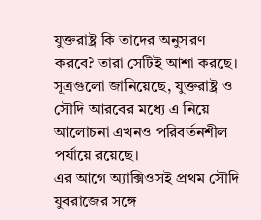যুক্তরাষ্ট্র কি তাদের অনুসরণ করবে? তারা সেটিই আশা করছে। সূত্রগুলো জানিয়েছে, যুক্তরাষ্ট্র ও সৌদি আরবের মধ্যে এ নিয়ে আলোচনা এখনও পরিবর্তনশীল পর্যায়ে রয়েছে।
এর আগে অ্যাক্সিওসই প্রথম সৌদি যুবরাজের সঙ্গে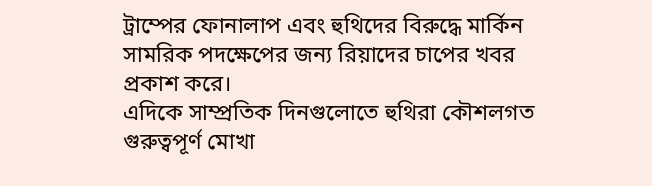ট্রাম্পের ফোনালাপ এবং হুথিদের বিরুদ্ধে মার্কিন সামরিক পদক্ষেপের জন্য রিয়াদের চাপের খবর প্রকাশ করে।
এদিকে সাম্প্রতিক দিনগুলোতে হুথিরা কৌশলগত গুরুত্বপূর্ণ মোখা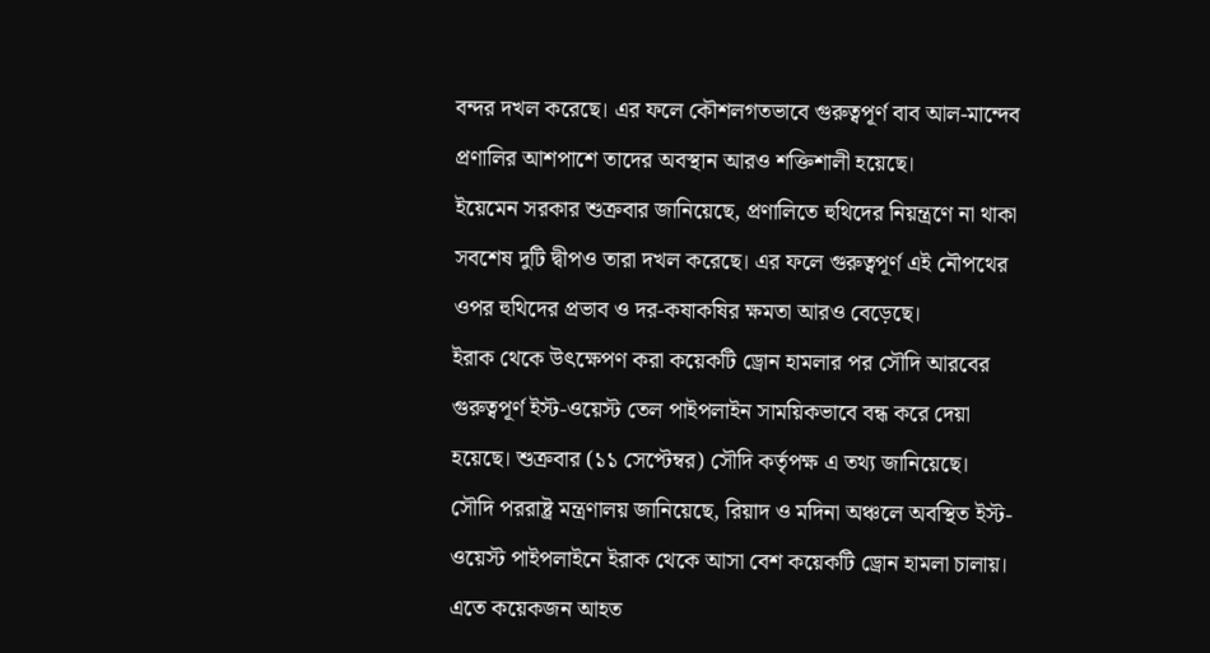বন্দর দখল করেছে। এর ফলে কৌশলগতভাবে গুরুত্বপূর্ণ বাব আল-মান্দেব প্রণালির আশপাশে তাদের অবস্থান আরও শক্তিশালী হয়েছে।
ইয়েমেন সরকার শুক্রবার জানিয়েছে, প্রণালিতে হুথিদের নিয়ন্ত্রণে না থাকা সবশেষ দুটি দ্বীপও তারা দখল করেছে। এর ফলে গুরুত্বপূর্ণ এই নৌপথের ওপর হুথিদের প্রভাব ও দর-কষাকষির ক্ষমতা আরও বেড়েছে।
ইরাক থেকে উৎক্ষেপণ করা কয়েকটি ড্রোন হামলার পর সৌদি আরবের গুরুত্বপূর্ণ ইস্ট-ওয়েস্ট তেল পাইপলাইন সাময়িকভাবে বন্ধ করে দেয়া হয়েছে। শুক্রবার (১১ সেপ্টেম্বর) সৌদি কর্তৃপক্ষ এ তথ্য জানিয়েছে।
সৌদি পররাষ্ট্র মন্ত্রণালয় জানিয়েছে, রিয়াদ ও মদিনা অঞ্চলে অবস্থিত ইস্ট-ওয়েস্ট পাইপলাইনে ইরাক থেকে আসা বেশ কয়েকটি ড্রোন হামলা চালায়। এতে কয়েকজন আহত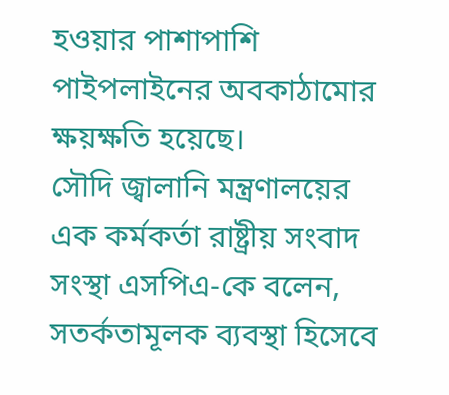হওয়ার পাশাপাশি পাইপলাইনের অবকাঠামোর ক্ষয়ক্ষতি হয়েছে।
সৌদি জ্বালানি মন্ত্রণালয়ের এক কর্মকর্তা রাষ্ট্রীয় সংবাদ সংস্থা এসপিএ-কে বলেন, সতর্কতামূলক ব্যবস্থা হিসেবে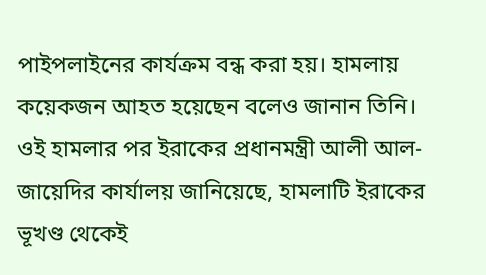পাইপলাইনের কার্যক্রম বন্ধ করা হয়। হামলায় কয়েকজন আহত হয়েছেন বলেও জানান তিনি।
ওই হামলার পর ইরাকের প্রধানমন্ত্রী আলী আল-জায়েদির কার্যালয় জানিয়েছে, হামলাটি ইরাকের ভূখণ্ড থেকেই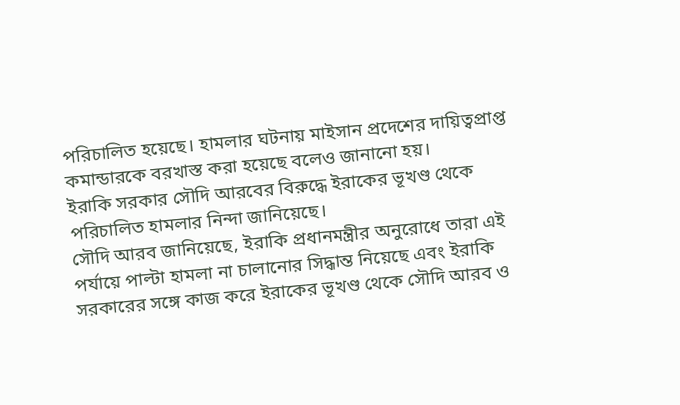পরিচালিত হয়েছে। হামলার ঘটনায় মাইসান প্রদেশের দায়িত্বপ্রাপ্ত কমান্ডারকে বরখাস্ত করা হয়েছে বলেও জানানো হয়।
ইরাকি সরকার সৌদি আরবের বিরুদ্ধে ইরাকের ভূখণ্ড থেকে পরিচালিত হামলার নিন্দা জানিয়েছে।
সৌদি আরব জানিয়েছে, ইরাকি প্রধানমন্ত্রীর অনুরোধে তারা এই পর্যায়ে পাল্টা হামলা না চালানোর সিদ্ধান্ত নিয়েছে এবং ইরাকি সরকারের সঙ্গে কাজ করে ইরাকের ভূখণ্ড থেকে সৌদি আরব ও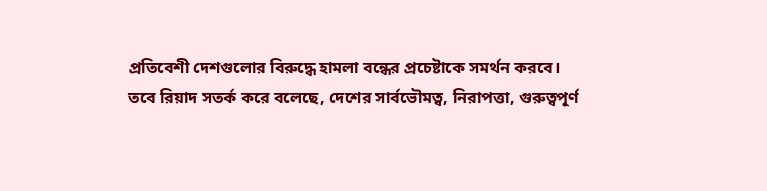প্রতিবেশী দেশগুলোর বিরুদ্ধে হামলা বন্ধের প্রচেষ্টাকে সমর্থন করবে।
তবে রিয়াদ সতর্ক করে বলেছে, দেশের সার্বভৌমত্ব, নিরাপত্তা, গুরুত্বপূর্ণ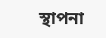স্থাপনা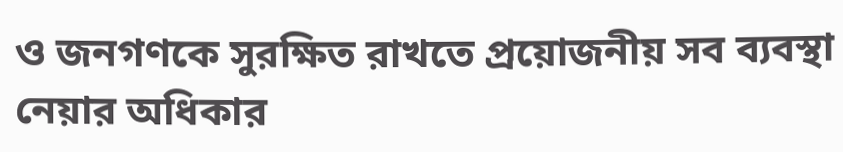ও জনগণকে সুরক্ষিত রাখতে প্রয়োজনীয় সব ব্যবস্থা নেয়ার অধিকার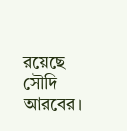রয়েছে সৌদি আরবের।